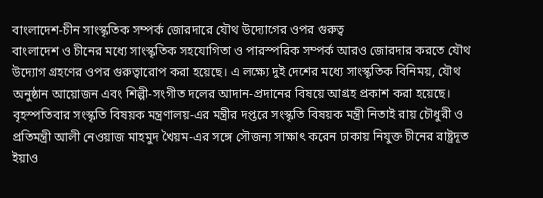বাংলাদেশ-চীন সাংস্কৃতিক সম্পর্ক জোরদারে যৌথ উদ্যোগের ওপর গুরুত্ব
বাংলাদেশ ও চীনের মধ্যে সাংস্কৃতিক সহযোগিতা ও পারস্পরিক সম্পর্ক আরও জোরদার করতে যৌথ উদ্যোগ গ্রহণের ওপর গুরুত্বারোপ করা হয়েছে। এ লক্ষ্যে দুই দেশের মধ্যে সাংস্কৃতিক বিনিময়, যৌথ অনুষ্ঠান আয়োজন এবং শিল্পী-সংগীত দলের আদান-প্রদানের বিষয়ে আগ্রহ প্রকাশ করা হয়েছে।
বৃহস্পতিবার সংস্কৃতি বিষয়ক মন্ত্রণালয়-এর মন্ত্রীর দপ্তরে সংস্কৃতি বিষয়ক মন্ত্রী নিতাই রায় চৌধুরী ও প্রতিমন্ত্রী আলী নেওয়াজ মাহমুদ খৈয়ম-এর সঙ্গে সৌজন্য সাক্ষাৎ করেন ঢাকায় নিযুক্ত চীনের রাষ্ট্রদূত ইয়াও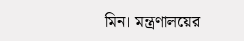মিন। মন্ত্রণালয়ের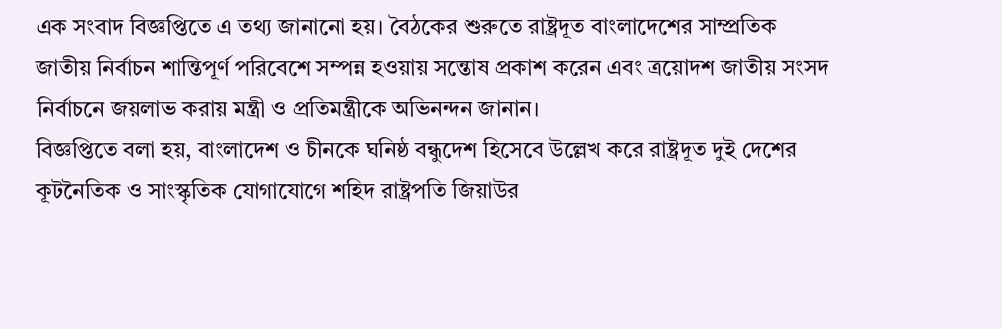এক সংবাদ বিজ্ঞপ্তিতে এ তথ্য জানানো হয়। বৈঠকের শুরুতে রাষ্ট্রদূত বাংলাদেশের সাম্প্রতিক জাতীয় নির্বাচন শান্তিপূর্ণ পরিবেশে সম্পন্ন হওয়ায় সন্তোষ প্রকাশ করেন এবং ত্রয়োদশ জাতীয় সংসদ নির্বাচনে জয়লাভ করায় মন্ত্রী ও প্রতিমন্ত্রীকে অভিনন্দন জানান।
বিজ্ঞপ্তিতে বলা হয়, বাংলাদেশ ও চীনকে ঘনিষ্ঠ বন্ধুদেশ হিসেবে উল্লেখ করে রাষ্ট্রদূত দুই দেশের কূটনৈতিক ও সাংস্কৃতিক যোগাযোগে শহিদ রাষ্ট্রপতি জিয়াউর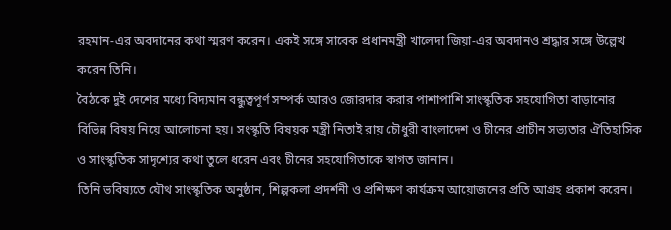রহমান-এর অবদানের কথা স্মরণ করেন। একই সঙ্গে সাবেক প্রধানমন্ত্রী খালেদা জিয়া-এর অবদানও শ্রদ্ধার সঙ্গে উল্লেখ করেন তিনি।
বৈঠকে দুই দেশের মধ্যে বিদ্যমান বন্ধুত্বপূর্ণ সম্পর্ক আরও জোরদার করার পাশাপাশি সাংস্কৃতিক সহযোগিতা বাড়ানোর বিভিন্ন বিষয় নিয়ে আলোচনা হয়। সংস্কৃতি বিষয়ক মন্ত্রী নিতাই রায় চৌধুরী বাংলাদেশ ও চীনের প্রাচীন সভ্যতার ঐতিহাসিক ও সাংস্কৃতিক সাদৃশ্যের কথা তুলে ধরেন এবং চীনের সহযোগিতাকে স্বাগত জানান।
তিনি ভবিষ্যতে যৌথ সাংস্কৃতিক অনুষ্ঠান, শিল্পকলা প্রদর্শনী ও প্রশিক্ষণ কার্যক্রম আয়োজনের প্রতি আগ্রহ প্রকাশ করেন।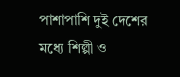পাশাপাশি দুই দেশের মধ্যে শিল্পী ও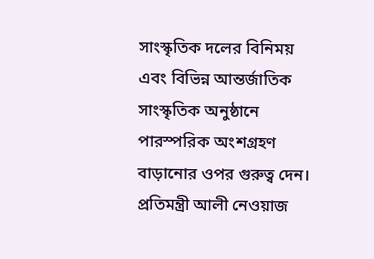সাংস্কৃতিক দলের বিনিময় এবং বিভিন্ন আন্তর্জাতিক সাংস্কৃতিক অনুষ্ঠানে পারস্পরিক অংশগ্রহণ বাড়ানোর ওপর গুরুত্ব দেন। প্রতিমন্ত্রী আলী নেওয়াজ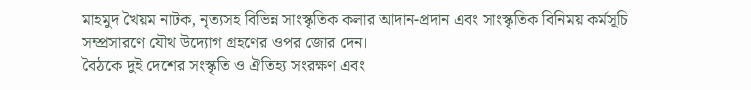মাহমুদ খৈয়ম নাটক, নৃত্যসহ বিভিন্ন সাংস্কৃতিক কলার আদান-প্রদান এবং সাংস্কৃতিক বিনিময় কর্মসূচি সম্প্রসারণে যৌথ উদ্যোগ গ্রহণের ওপর জোর দেন।
বৈঠকে দুই দেশের সংস্কৃতি ও ঐতিহ্য সংরক্ষণ এবং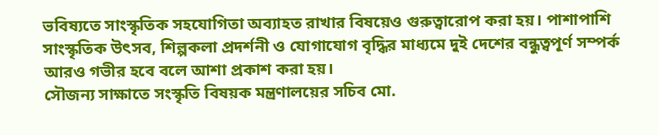ভবিষ্যতে সাংস্কৃতিক সহযোগিতা অব্যাহত রাখার বিষয়েও গুরুত্বারোপ করা হয়। পাশাপাশি সাংস্কৃতিক উৎসব, শিল্পকলা প্রদর্শনী ও যোগাযোগ বৃদ্ধির মাধ্যমে দুই দেশের বন্ধুত্বপূর্ণ সম্পর্ক আরও গভীর হবে বলে আশা প্রকাশ করা হয়।
সৌজন্য সাক্ষাতে সংস্কৃতি বিষয়ক মন্ত্রণালয়ের সচিব মো.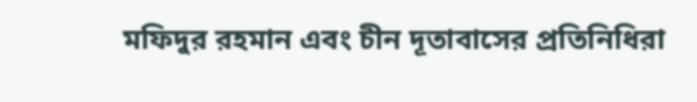মফিদুর রহমান এবং চীন দূতাবাসের প্রতিনিধিরা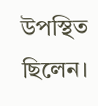উপস্থিত ছিলেন।